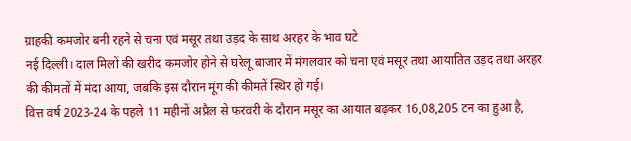ग्राहकी कमजोर बनी रहने से चना एवं मसूर तथा उड़द के साथ अरहर के भाव घटे
नई दिल्ली। दाल मिलों की खरीद कमजोर होने से घरेलू बाजार में मंगलवार को चना एवं मसूर तथा आयातित उड़द तथा अरहर की कीमतों में मंदा आया, जबकि इस दौरान मूंग की कीमतें स्थिर हो गई।
वित्त वर्ष 2023-24 के पहले 11 महीनों अप्रैल से फरवरी के दौरान मसूर का आयात बढ़कर 16,08,205 टन का हुआ है,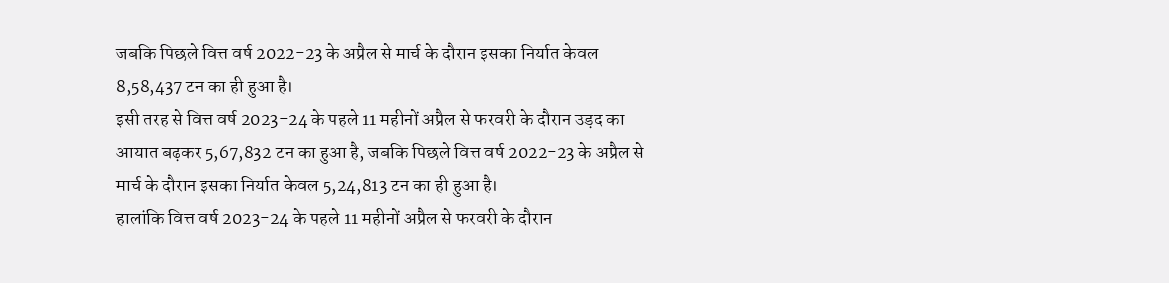जबकि पिछले वित्त वर्ष 2022-23 के अप्रैल से मार्च के दौरान इसका निर्यात केवल 8,58,437 टन का ही हुआ है।
इसी तरह से वित्त वर्ष 2023-24 के पहले 11 महीनों अप्रैल से फरवरी के दौरान उड़द का आयात बढ़कर 5,67,832 टन का हुआ है, जबकि पिछले वित्त वर्ष 2022-23 के अप्रैल से मार्च के दौरान इसका निर्यात केवल 5,24,813 टन का ही हुआ है।
हालांकि वित्त वर्ष 2023-24 के पहले 11 महीनों अप्रैल से फरवरी के दौरान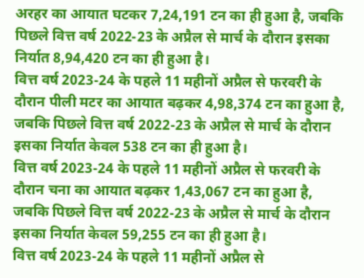अरहर का आयात घटकर 7,24,191 टन का ही हुआ है, जबकि पिछले वित्त वर्ष 2022-23 के अप्रैल से मार्च के दौरान इसका निर्यात 8,94,420 टन का ही हुआ है।
वित्त वर्ष 2023-24 के पहले 11 महीनों अप्रैल से फरवरी के दौरान पीली मटर का आयात बढ़कर 4,98,374 टन का हुआ है, जबकि पिछले वित्त वर्ष 2022-23 के अप्रैल से मार्च के दौरान इसका निर्यात केवल 538 टन का ही हुआ है।
वित्त वर्ष 2023-24 के पहले 11 महीनों अप्रैल से फरवरी के दौरान चना का आयात बढ़कर 1,43,067 टन का हुआ है, जबकि पिछले वित्त वर्ष 2022-23 के अप्रैल से मार्च के दौरान इसका निर्यात केवल 59,255 टन का ही हुआ है।
वित्त वर्ष 2023-24 के पहले 11 महीनों अप्रैल से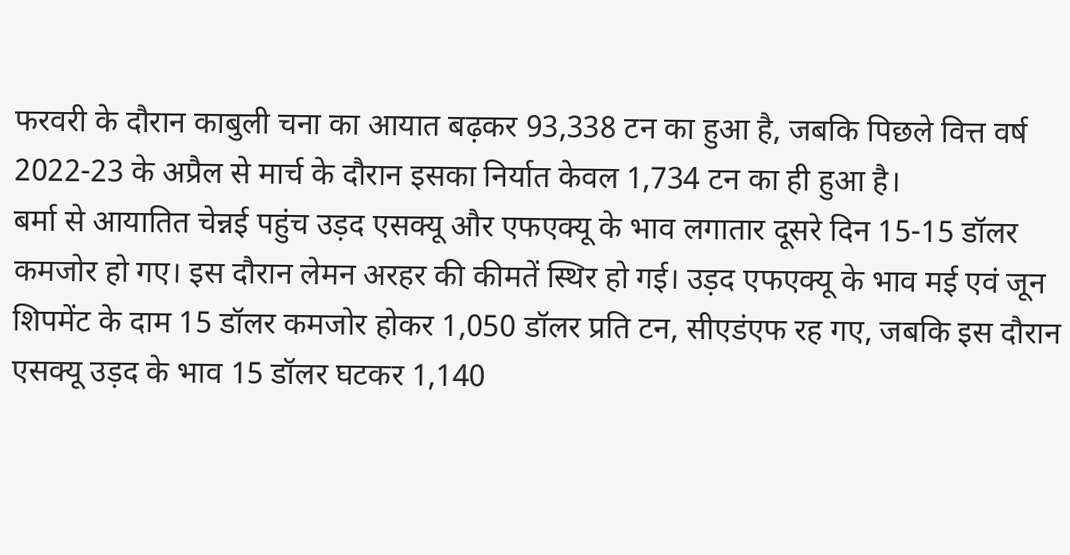फरवरी के दौरान काबुली चना का आयात बढ़कर 93,338 टन का हुआ है, जबकि पिछले वित्त वर्ष 2022-23 के अप्रैल से मार्च के दौरान इसका निर्यात केवल 1,734 टन का ही हुआ है।
बर्मा से आयातित चेन्नई पहुंच उड़द एसक्यू और एफएक्यू के भाव लगातार दूसरे दिन 15-15 डॉलर कमजोर हो गए। इस दौरान लेमन अरहर की कीमतें स्थिर हो गई। उड़द एफएक्यू के भाव मई एवं जून शिपमेंट के दाम 15 डॉलर कमजोर होकर 1,050 डॉलर प्रति टन, सीएडंएफ रह गए, जबकि इस दौरान एसक्यू उड़द के भाव 15 डॉलर घटकर 1,140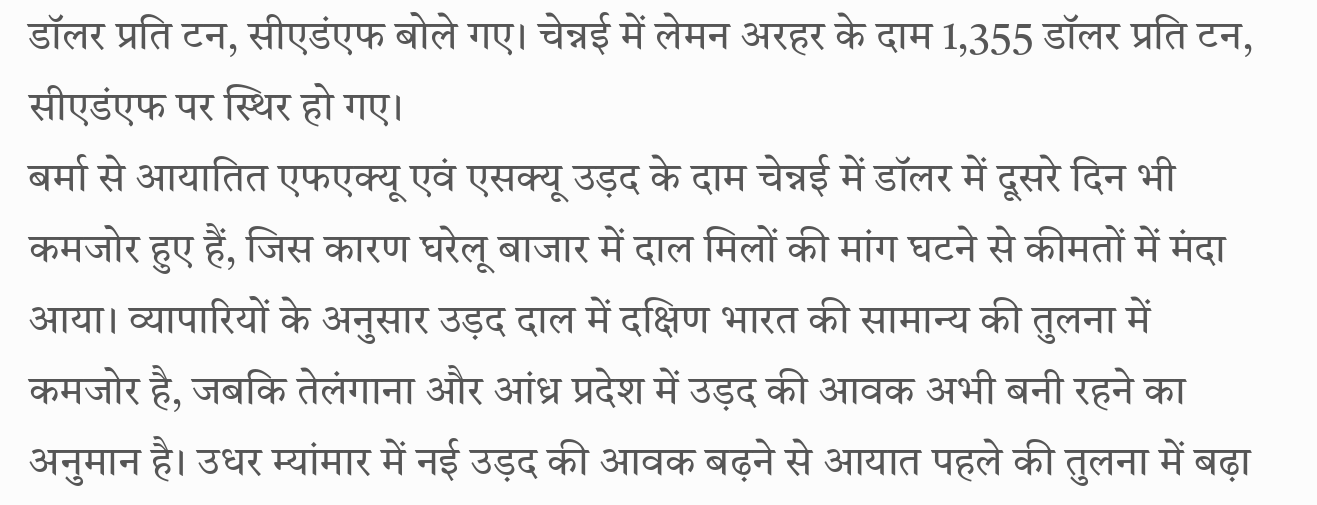डॉलर प्रति टन, सीएडंएफ बोले गए। चेन्नई में लेमन अरहर के दाम 1,355 डॉलर प्रति टन, सीएडंएफ पर स्थिर हो गए।
बर्मा से आयातित एफएक्यू एवं एसक्यू उड़द के दाम चेन्नई में डॉलर में दूसरे दिन भी कमजोर हुए हैं, जिस कारण घरेलू बाजार में दाल मिलों की मांग घटने से कीमतों में मंदा आया। व्यापारियों के अनुसार उड़द दाल में दक्षिण भारत की सामान्य की तुलना में कमजोर है, जबकि तेलंगाना और आंध्र प्रदेश में उड़द की आवक अभी बनी रहने का अनुमान है। उधर म्यांमार में नई उड़द की आवक बढ़ने से आयात पहले की तुलना में बढ़ा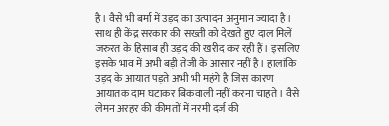है। वैसे भी बर्मा में उड़द का उत्पादन अनुमान ज्यादा है। साथ ही केंद्र सरकार की सख्ती को देखते हुए दाल मिलें जरुरत के हिसाब ही उड़द की खरीद कर रही हैं। इसलिए इसके भाव में अभी बड़ी तेजी के आसार नहीं है। हालांकि उड़द के आयात पड़ते अभी भी महंगे है जिस कारण आयातक दाम घटाकर बिकवाली नहीं करना चाहते। वैसे
लेमन अरहर की कीमतों में नरमी दर्ज की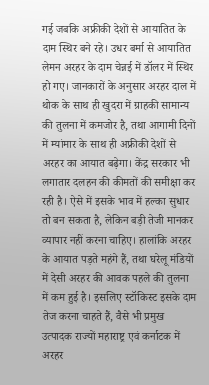गई जबकि अफ्रीकी देशों से आयातित के दाम स्थिर बने रहे। उधर बर्मा से आयातित लेमन अरहर के दाम चेन्नई में डॉलर में स्थिर हो गए। जानकारों के अनुसार अरहर दाल में थोक के साथ ही खुदरा में ग्राहकी सामान्य की तुलना में कमजोर है, तथा आगामी दिनों में म्यांमार के साथ ही अफ्रीकी देशों से अरहर का आयात बढ़ेगा। केंद्र सरकार भी लगातार दलहन की कीमतों की समीक्षा कर रही है। ऐसे में इसके भाव में हल्का सुधार तो बन सकता है, लेकिन बड़ी तेजी मानकर व्यापार नहीं करना चाहिए। हालांकि अरहर के आयात पड़ते महंगे हैं, तथा घरेलू मंडियों में देसी अरहर की आवक पहले की तुलना में कम हुई है। इसलिए स्टॉकिस्ट इसके दाम तेज करना चाहते हैं, वैसे भी प्रमुख उत्पादक राज्यों महाराष्ट्र एवं कर्नाटक में अरहर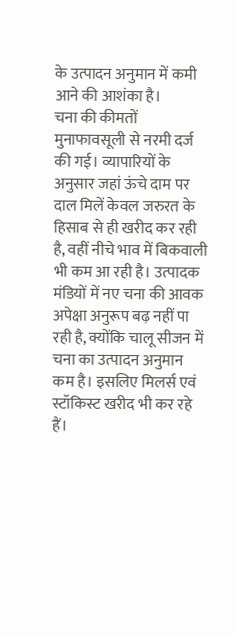के उत्पादन अनुमान में कमी आने की आशंका है।
चना की कीमतों मुनाफावसूली से नरमी दर्ज की गई। व्यापारियों के अनुसार जहां ऊंचे दाम पर दाल मिलें केवल जरुरत के हिसाब से ही खरीद कर रही है, वहीं नीचे भाव में बिकवाली भी कम आ रही है। उत्पादक मंडियों में नए चना की आवक अपेक्षा अनुरूप बढ़ नहीं पा रही है, क्योंकि चालू सीजन में चना का उत्पादन अनुमान कम है। इसलिए मिलर्स एवं स्टॉकिस्ट खरीद भी कर रहे हैं।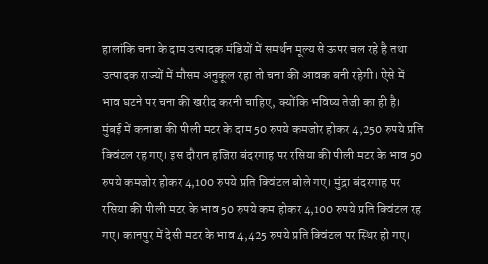हालांकि चना के दाम उत्पादक मंडियों में समर्थन मूल्य से ऊपर चल रहे है तथा उत्पादक राज्यों में मौसम अनुकूल रहा तो चना की आवक बनी रहेगी। ऐसे में भाव घटने पर चना की खरीद करनी चाहिए, क्योंकि भविष्य तेजी का ही है।
मुंबई में कनाडा की पीली मटर के दाम 50 रुपये कमजोर होकर 4,250 रुपये प्रति क्विंटल रह गए। इस दौरान हजिरा बंदरगाह पर रसिया की पीली मटर के भाव 50 रुपये कमजोर होकर 4,100 रुपये प्रति क्विंटल बोले गए। मुंद्रा बंदरगाह पर रसिया की पीली मटर के भाव 50 रुपये कम होकर 4,100 रुपये प्रति क्विंटल रह गए। कानपुर में देसी मटर के भाव 4,425 रुपये प्रति क्विंटल पर स्थिर हो गए।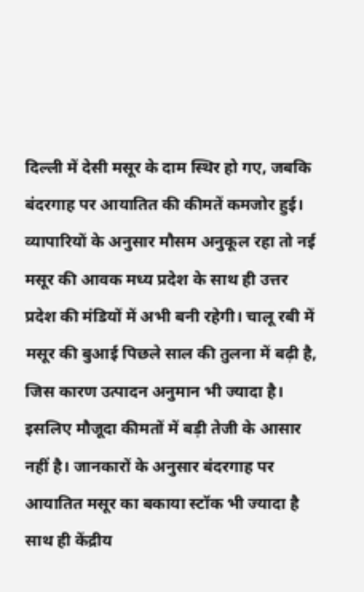दिल्ली में देसी मसूर के दाम स्थिर हो गए, जबकि बंदरगाह पर आयातित की कीमतें कमजोर हुई। व्यापारियों के अनुसार मौसम अनुकूल रहा तो नई मसूर की आवक मध्य प्रदेश के साथ ही उत्तर प्रदेश की मंडियों में अभी बनी रहेगी। चालू रबी में मसूर की बुआई पिछले साल की तुलना में बढ़ी है, जिस कारण उत्पादन अनुमान भी ज्यादा है। इसलिए मौजूदा कीमतों में बड़ी तेजी के आसार नहीं है। जानकारों के अनुसार बंदरगाह पर आयातित मसूर का बकाया स्टॉक भी ज्यादा है साथ ही केंद्रीय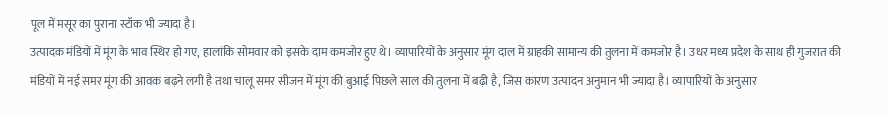पूल में मसूर का पुराना स्टॉक भी ज्यादा है।
उत्पादक मंडियों में मूंग के भाव स्थिर हो गए, हालांकि सोमवार को इसके दाम कमजोर हुए थे। व्यापारियों के अनुसार मूंग दाल में ग्राहकी सामान्य की तुलना में कमजोर है। उधर मध्य प्रदेश के साथ ही गुजरात की मंडियों में नई समर मूंग की आवक बढ़ने लगी है तथा चालू समर सीजन में मूंग की बुआई पिछले साल की तुलना में बढ़ी है, जिस कारण उत्पादन अनुमान भी ज्यादा है। व्यापारियों के अनुसार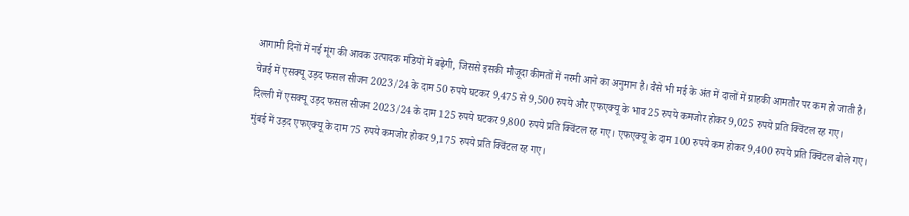आगामी दिनों में नई मूंग की आवक उत्पादक मंडियों में बढ़ेगी, जिससे इसकी मौजूदा कीमतों में नरमी आने का अनुमान है। वैसे भी मई के अंत में दालों में ग्राहकी आमतौर पर कम हो जाती है।
चेन्नई में एसक्यू उड़द फसल सीजन 2023/24 के दाम 50 रुपये घटकर 9,475 से 9,500 रुपये और एफएक्यू के भाव 25 रुपये कमजोर होकर 9,025 रुपये प्रति क्विंटल रह गए।
दिल्ली में एसक्यू उड़द फसल सीजन 2023/24 के दाम 125 रुपये घटकर 9,800 रुपये प्रति क्विंटल रह गए। एफएक्यू के दाम 100 रुपये कम होकर 9,400 रुपये प्रति क्विंटल बोले गए।
मुंबई में उड़द एफएक्यू के दाम 75 रुपये कमजोर होकर 9,175 रुपये प्रति क्विंटल रह गए।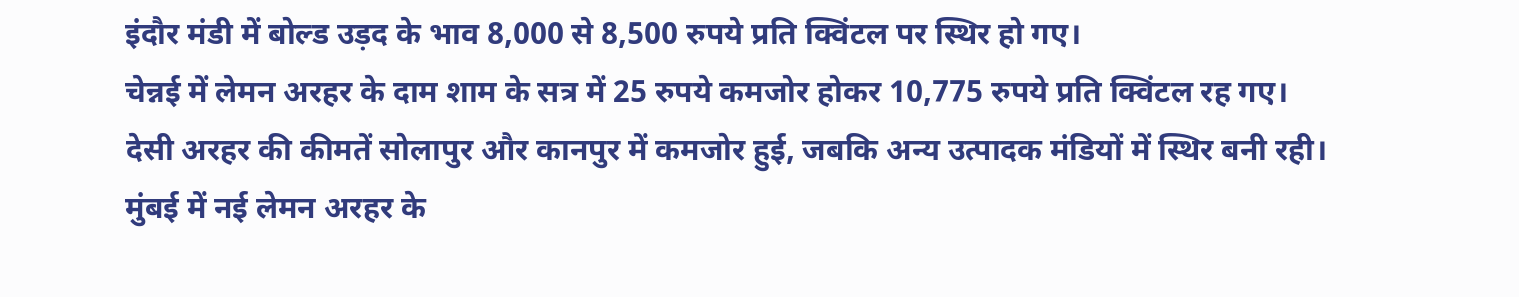इंदौर मंडी में बोल्ड उड़द के भाव 8,000 से 8,500 रुपये प्रति क्विंटल पर स्थिर हो गए।
चेन्नई में लेमन अरहर के दाम शाम के सत्र में 25 रुपये कमजोर होकर 10,775 रुपये प्रति क्विंटल रह गए।
देसी अरहर की कीमतें सोलापुर और कानपुर में कमजोर हुई, जबकि अन्य उत्पादक मंडियों में स्थिर बनी रही।
मुंबई में नई लेमन अरहर के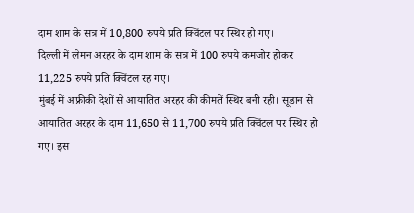दाम शाम के सत्र में 10,800 रुपये प्रति क्विंटल पर स्थिर हो गए।
दिल्ली में लेमन अरहर के दाम शाम के सत्र में 100 रुपये कमजोर होकर 11,225 रुपये प्रति क्विंटल रह गए।
मुंबई में अफ्रीकी देशों से आयातित अरहर की कीमतें स्थिर बनी रही। सूडान से आयातित अरहर के दाम 11,650 से 11,700 रुपये प्रति क्विंटल पर स्थिर हो गए। इस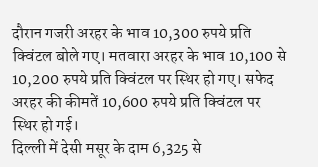दौरान गजरी अरहर के भाव 10,300 रुपये प्रति क्विंटल बोले गए। मतवारा अरहर के भाव 10,100 से 10,200 रुपये प्रति क्विंटल पर स्थिर हो गए। सफेद अरहर की कीमतें 10,600 रुपये प्रति क्विंटल पर स्थिर हो गई।
दिल्ली में देसी मसूर के दाम 6,325 से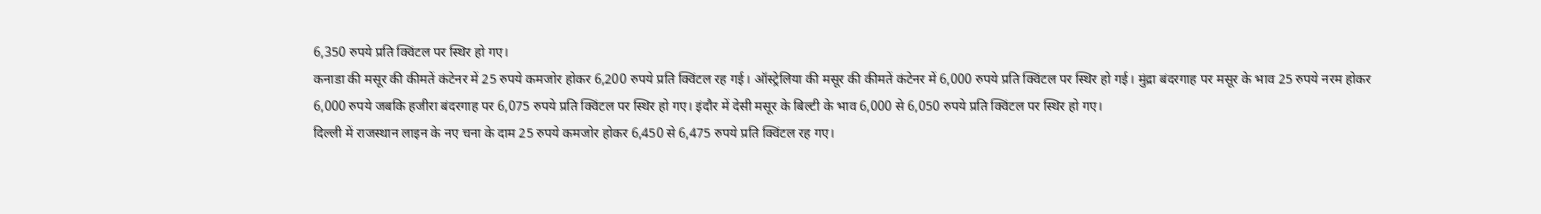6,350 रुपये प्रति क्विंटल पर स्थिर हो गए।
कनाडा की मसूर की कीमतें कंटेनर में 25 रुपये कमजोर होकर 6,200 रुपये प्रति क्विंटल रह गई। ऑस्ट्रेलिया की मसूर की कीमतें कंटेनर में 6,000 रुपये प्रति क्विंटल पर स्थिर हो गई। मुंद्रा बंदरगाह पर मसूर के भाव 25 रुपये नरम होकर 6,000 रुपये जबकि हजीरा बंदरगाह पर 6,075 रुपये प्रति क्विंटल पर स्थिर हो गए। इंदौर में देसी मसूर के बिल्टी के भाव 6,000 से 6,050 रुपये प्रति क्विंटल पर स्थिर हो गए।
दिल्ली में राजस्थान लाइन के नए चना के दाम 25 रुपये कमजोर होकर 6,450 से 6,475 रुपये प्रति क्विंटल रह गए।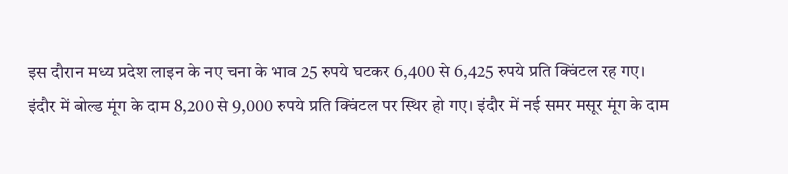इस दौरान मध्य प्रदेश लाइन के नए चना के भाव 25 रुपये घटकर 6,400 से 6,425 रुपये प्रति क्विंटल रह गए।
इंदौर में बोल्ड मूंग के दाम 8,200 से 9,000 रुपये प्रति क्विंटल पर स्थिर हो गए। इंदौर में नई समर मसूर मूंग के दाम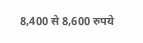8,400 से 8,600 रुपये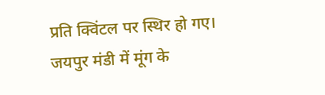प्रति क्विंटल पर स्थिर हो गए। जयपुर मंडी में मूंग के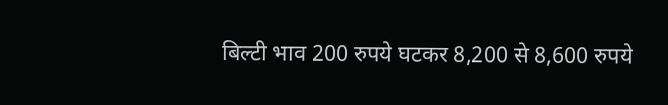बिल्टी भाव 200 रुपये घटकर 8,200 से 8,600 रुपये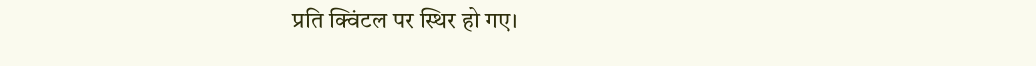प्रति क्विंटल पर स्थिर हो गए।